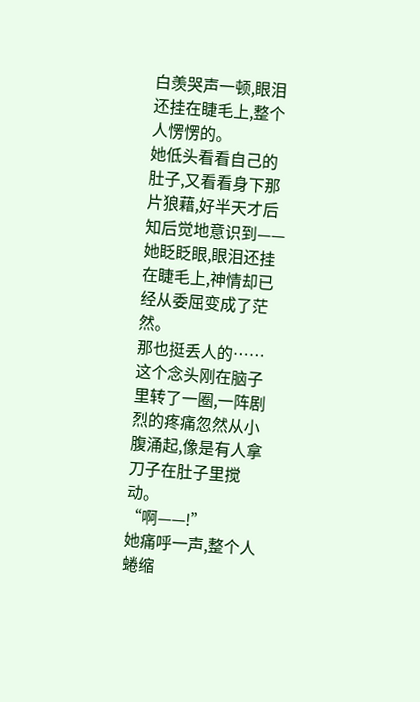白羡哭声一顿,眼泪还挂在睫毛上,整个人愣愣的。
她低头看看自己的肚子,又看看身下那片狼藉,好半天才后知后觉地意识到——
她眨眨眼,眼泪还挂在睫毛上,神情却已经从委屈变成了茫然。
那也挺丢人的……
这个念头刚在脑子里转了一圈,一阵剧烈的疼痛忽然从小腹涌起,像是有人拿刀子在肚子里搅动。
“啊——!”
她痛呼一声,整个人蜷缩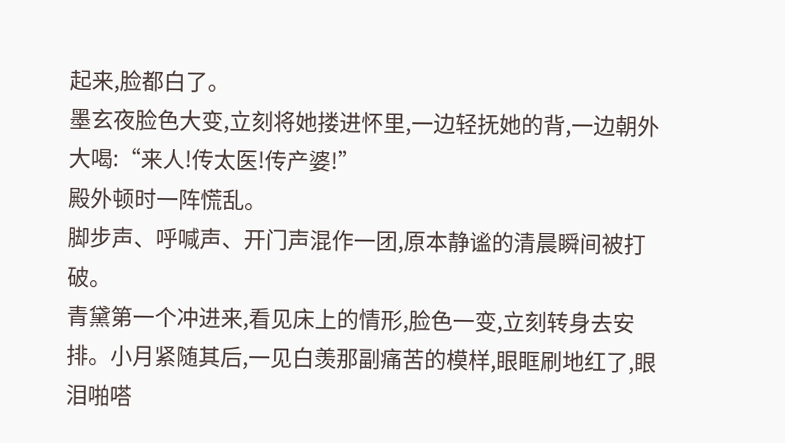起来,脸都白了。
墨玄夜脸色大变,立刻将她搂进怀里,一边轻抚她的背,一边朝外大喝:“来人!传太医!传产婆!”
殿外顿时一阵慌乱。
脚步声、呼喊声、开门声混作一团,原本静谧的清晨瞬间被打破。
青黛第一个冲进来,看见床上的情形,脸色一变,立刻转身去安排。小月紧随其后,一见白羡那副痛苦的模样,眼眶刷地红了,眼泪啪嗒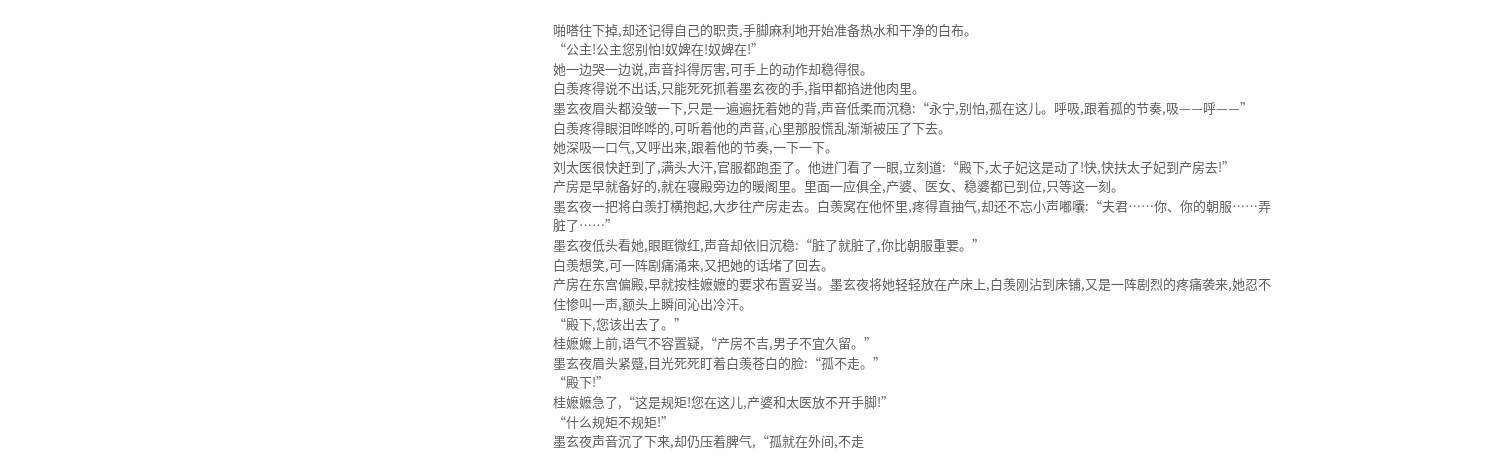啪嗒往下掉,却还记得自己的职责,手脚麻利地开始准备热水和干净的白布。
“公主!公主您别怕!奴婢在!奴婢在!”
她一边哭一边说,声音抖得厉害,可手上的动作却稳得很。
白羡疼得说不出话,只能死死抓着墨玄夜的手,指甲都掐进他肉里。
墨玄夜眉头都没皱一下,只是一遍遍抚着她的背,声音低柔而沉稳:“永宁,别怕,孤在这儿。呼吸,跟着孤的节奏,吸——呼——”
白羡疼得眼泪哗哗的,可听着他的声音,心里那股慌乱渐渐被压了下去。
她深吸一口气,又呼出来,跟着他的节奏,一下一下。
刘太医很快赶到了,满头大汗,官服都跑歪了。他进门看了一眼,立刻道:“殿下,太子妃这是动了!快,快扶太子妃到产房去!”
产房是早就备好的,就在寝殿旁边的暖阁里。里面一应俱全,产婆、医女、稳婆都已到位,只等这一刻。
墨玄夜一把将白羡打横抱起,大步往产房走去。白羡窝在他怀里,疼得直抽气,却还不忘小声嘟囔:“夫君……你、你的朝服……弄脏了……”
墨玄夜低头看她,眼眶微红,声音却依旧沉稳:“脏了就脏了,你比朝服重要。”
白羡想笑,可一阵剧痛涌来,又把她的话堵了回去。
产房在东宫偏殿,早就按桂嬷嬷的要求布置妥当。墨玄夜将她轻轻放在产床上,白羡刚沾到床铺,又是一阵剧烈的疼痛袭来,她忍不住惨叫一声,额头上瞬间沁出冷汗。
“殿下,您该出去了。”
桂嬷嬷上前,语气不容置疑,“产房不吉,男子不宜久留。”
墨玄夜眉头紧蹙,目光死死盯着白羡苍白的脸:“孤不走。”
“殿下!”
桂嬷嬷急了,“这是规矩!您在这儿,产婆和太医放不开手脚!”
“什么规矩不规矩!”
墨玄夜声音沉了下来,却仍压着脾气,“孤就在外间,不走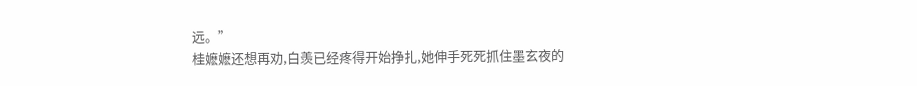远。”
桂嬷嬷还想再劝,白羡已经疼得开始挣扎,她伸手死死抓住墨玄夜的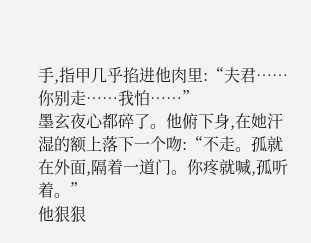手,指甲几乎掐进他肉里:“夫君……你别走……我怕……”
墨玄夜心都碎了。他俯下身,在她汗湿的额上落下一个吻:“不走。孤就在外面,隔着一道门。你疼就喊,孤听着。”
他狠狠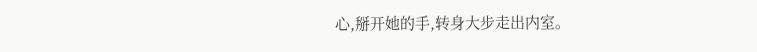心,掰开她的手,转身大步走出内室。